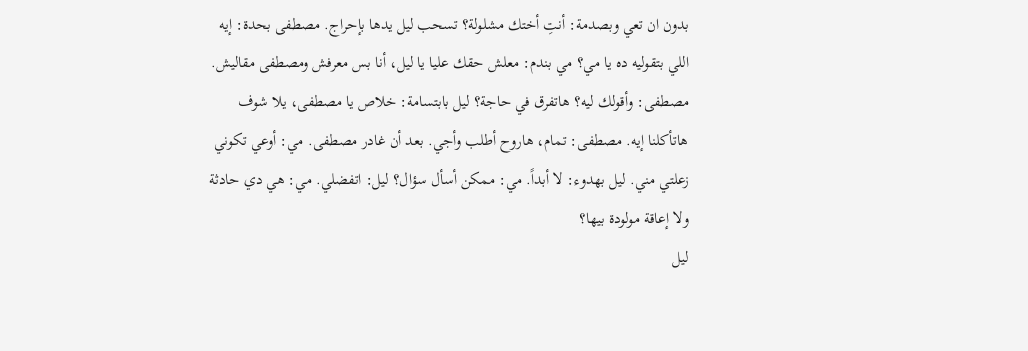بدون ان تعي وبصدمة: أنتِ أختك مشلولة؟ تسحب ليل يدها بإحراج. مصطفى بحدة: إيه اللي بتقوليه ده يا مي؟ مي بندم: معلش حقك عليا يا ليل، أنا بس معرفش ومصطفى مقاليش. مصطفى: وأقولك ليه؟ هاتفرق في حاجة؟ ليل بابتسامة: خلاص يا مصطفى، يلا شوف هاتأكلنا إيه. مصطفى: تمام، هاروح أطلب وأجي. بعد أن غادر مصطفى. مي: أوعي تكوني زعلتي مني. ليل بهدوء: لا أبداً. مي: ممكن أسأل سؤال؟ ليل: اتفضلي. مي: هي دي حادثة ولا إعاقة مولودة بيها؟
ليل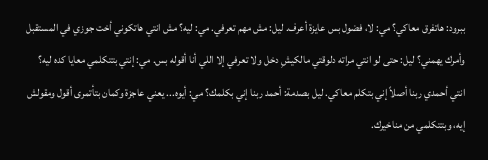ببرود: هاتفرق معاكي؟ مي: لا، فضول بس عايزة أعرف. ليل: مش مهم تعرفي. مي: ليه؟ مش انتي هاتكوني أخت جوزي في المستقبل وأمرك يهمني؟ ليل: حتى لو انتي مراته دلوقتي مالكيشِ دخل ولا تعرفي إلا اللي أنا أقوله بس. مي: إنتي بتتكلمي معايا كده ليه؟ انتي أحمدي ربنا أصلاً إني بتكلم معاكي. ليل بصدمة: أحمد ربنا إني بكلمك؟ مي: أيوه... يعني عاجزة وكمان بتأتمرى أقول ومقولش إيه، وبتتكلمي من مناخيرك.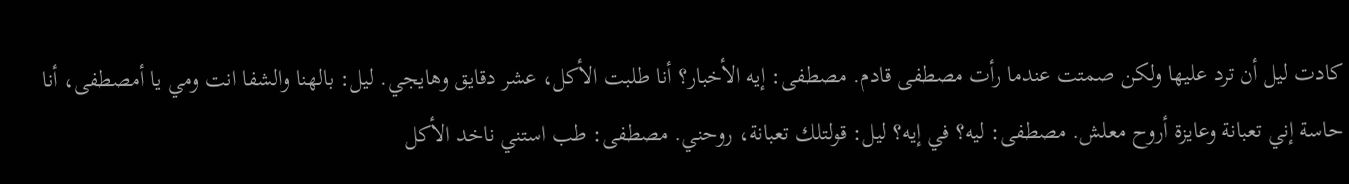كادت ليل أن ترد عليها ولكن صمتت عندما رأت مصطفى قادم. مصطفى: إيه الأخبار؟ أنا طلبت الأكل، عشر دقايق وهايجي. ليل: بالهنا والشفا انت ومي يا أمصطفى، أنا حاسة إني تعبانة وعايزة أروح معلش. مصطفى: ليه؟ في إيه؟ ليل: قولتلك تعبانة، روحني. مصطفى: طب استني ناخد الأكل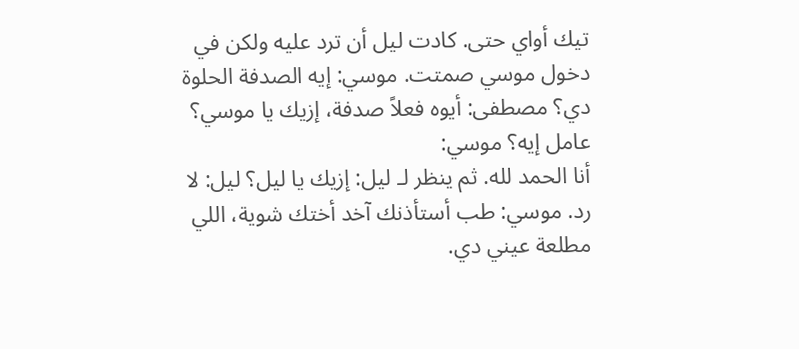تيك أواي حتى. كادت ليل أن ترد عليه ولكن في دخول موسي صمتت. موسي: إيه الصدفة الحلوة دي؟ مصطفى: أيوه فعلاً صدفة، إزيك يا موسي؟ عامل إيه؟ موسي:
أنا الحمد لله. ثم ينظر لـ ليل: إزيك يا ليل؟ ليل: لا رد. موسي: طب أستأذنك آخد أختك شوية، اللي مطلعة عيني دي.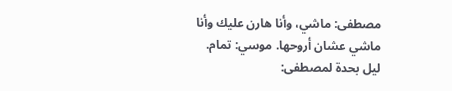مصطفى: ماشي، وأنا هارن عليك وأنا ماشي عشان أروحها. موسي: تمام. ليل بحدة لمصطفى: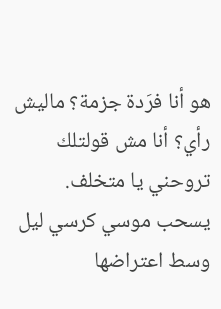هو أنا فرَدة جزمة؟ ماليش رأي؟ أنا مش قولتلك تروحني يا متخلف. يسحب موسي كرسي ليل وسط اعتراضها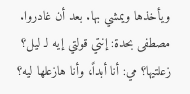ويأخذها ويمشي بها. بعد أن غادروا. مصطفى بحدة: إنتي قولتي إيه لـ ليل؟ زعلتيها؟ مي: أنا أبداً، وأنا هازعلها ليه؟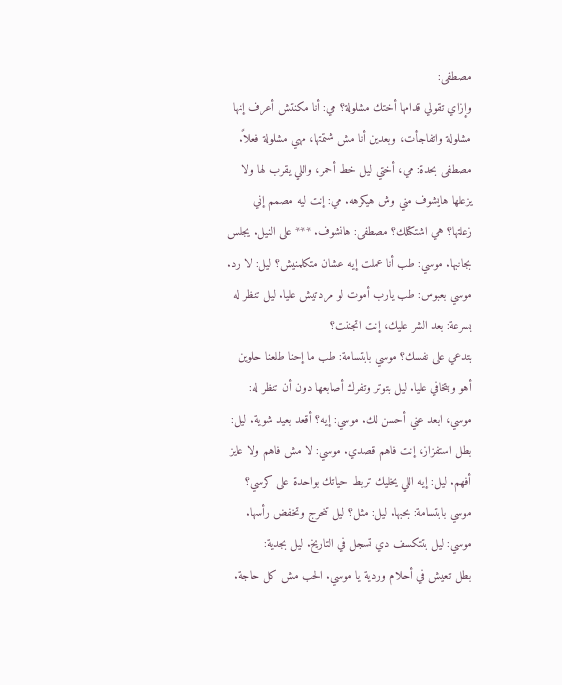مصطفى:
وإزاي تقولي قدامها أختك مشلولة؟ مي: أنا مكنتش أعرف إنها مشلولة واتفاجأت، وبعدين أنا مش شتمتها، مهي مشلولة فعلاً. مصطفى بحدة: مي، أختي ليل خط أحمر، واللي يقرب لها ولا يزعلها هايشوف مني وش هيكرهه. مي: إنت ليه مصمم إني زعلتها؟ هي اشتكتلك؟ مصطفى: هانشوف. *** على النيل. يجلس بجانبها. موسي: طب أنا عملت إيه عشان متكلمنيش؟ ليل: لا رد. موسي بعبوس: طب يارب أموت لو مردتيش عليا. ليل تنظر له بسرعة: بعد الشر عليك، إنت اتجننت؟
بتدعي على نفسك؟ موسي بابتسامة: طب ما إحنا طلعنا حلوين أهو وبتخافي عليا. ليل بتوتر وتفرك أصابعها دون أن تنظر له: موسي، ابعد عني أحسن لك. موسي: إيه؟ أقعد بعيد شوية. ليل: بطل استفزاز، إنت فاهم قصدي. موسي: لا مش فاهم ولا عايز أفهم. ليل: إيه اللي يخليك تربط حياتك بواحدة على كرسي؟ موسي بابتسامة: بحبها. ليل: مثل؟ ليل تنحرج وتخفض رأسها. موسي: ليل بتتكسف دي تسجل في التاريخ. ليل بجدية:
بطل تعيش في أحلام وردية يا موسي. الحب مش كل حاجة.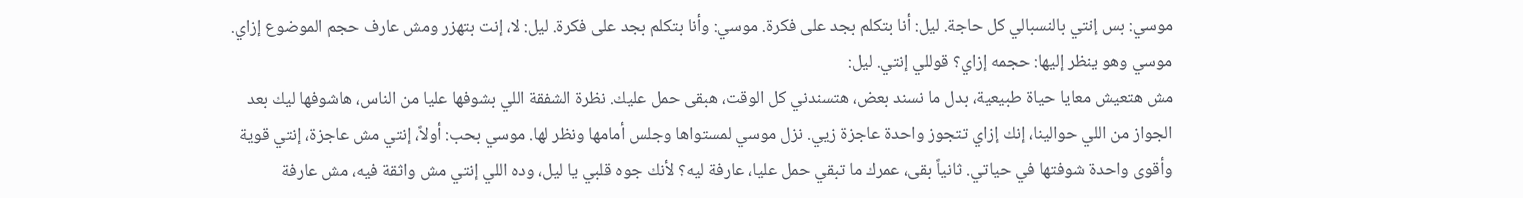موسي: بس إنتي بالنسبالي كل حاجة. ليل: أنا بتكلم بجد على فكرة. موسي: وأنا بتكلم بجد على فكرة. ليل: لا، إنت بتهزر ومش عارف حجم الموضوع إزاي. موسي وهو ينظر إليها: حجمه إزاي؟ قوللي إنتي. ليل:
مش هتعيش معايا حياة طبيعية، بدل ما نسند بعض، هتسندني كل الوقت، هبقى حمل عليك. نظرة الشفقة اللي بشوفها عليا من الناس، هاشوفها ليك بعد الجواز من اللي حوالينا، إنك إزاي تتجوز واحدة عاجزة زيي. نزل موسي لمستواها وجلس أمامها ونظر لها. موسي بحب: أولاً، إنتي مش عاجزة، إنتي قوية وأقوى واحدة شوفتها في حياتي. ثانياً بقى، عمرك ما تبقي حمل عليا، عارفة ليه؟ لأنك جوه قلبي يا ليل، وده اللي إنتي مش واثقة فيه، مش عارفة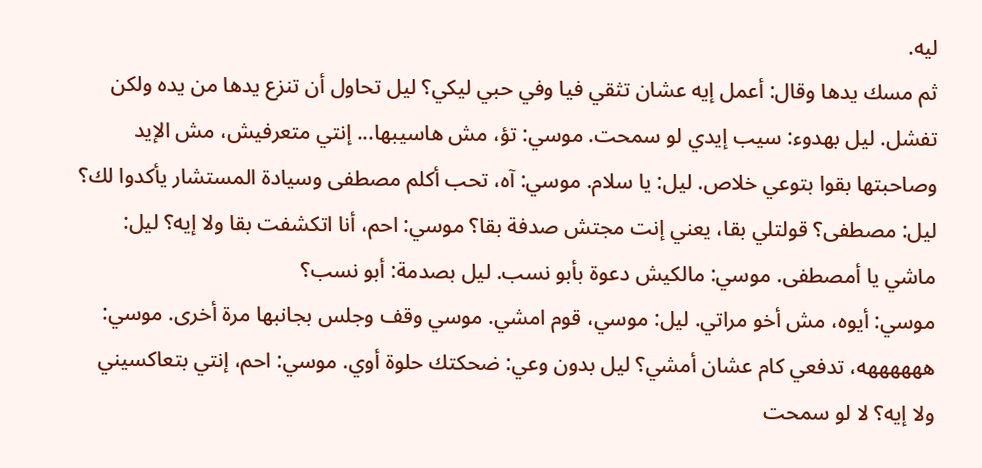ليه.
ثم مسك يدها وقال: أعمل إيه عشان تثقي فيا وفي حبي ليكي؟ ليل تحاول أن تنزع يدها من يده ولكن تفشل. ليل بهدوء: سيب إيدي لو سمحت. موسي: تؤ، مش هاسيبها... إنتي متعرفيش، مش الإيد وصاحبتها بقوا بتوعي خلاص. ليل: يا سلام. موسي: آه، تحب أكلم مصطفى وسيادة المستشار يأكدوا لك؟ ليل: مصطفى؟ قولتلي بقا، يعني إنت مجتش صدفة بقا؟ موسي: احم، أنا اتكشفت بقا ولا إيه؟ ليل: ماشي يا أمصطفى. موسي: مالكيش دعوة بأبو نسب. ليل بصدمة: أبو نسب؟
موسي: أيوه، مش أخو مراتي. ليل: موسي، قوم امشي. موسي وقف وجلس بجانبها مرة أخرى. موسي: ههههههه، تدفعي كام عشان أمشي؟ ليل بدون وعي: ضحكتك حلوة أوي. موسي: احم، إنتي بتعاكسيني ولا إيه؟ لا لو سمحت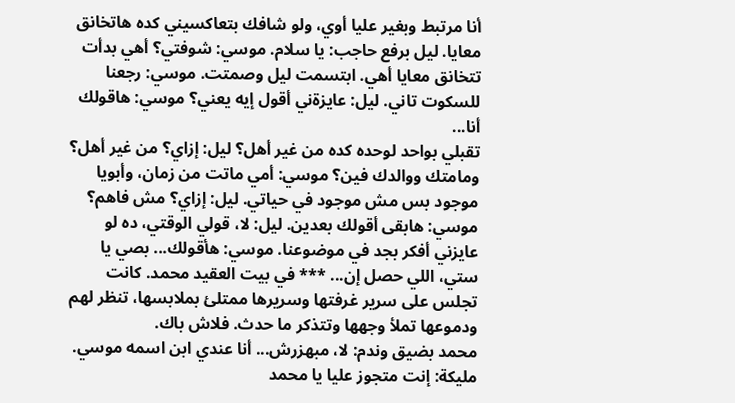أنا مرتبط وبغير عليا أوي، ولو شافك بتعاكسيني كده هاتخانق معايا. ليل برفع حاجب: يا سلام. موسي: شوفتي؟ أهي بدأت تتخانق معايا أهي. ابتسمت ليل وصمتت. موسي: رجعنا للسكوت تاني. ليل: عايزةني أقول إيه يعني؟ موسي: هاقولك أنا...
تقبلي بواحد لوحده كده من غير أهل؟ ليل: إزاي؟ من غير أهل؟ ومامتك ووالدك فين؟ موسي: أمي ماتت من زمان، وأبويا موجود بس مش موجود في حياتي. ليل: إزاي؟ مش فاهم؟ موسي: هابقى أقولك بعدين. ليل: لا، قولي الوقتي، ده لو عايزني أفكر بجد في موضوعنا. موسي: هأقولك... بصي يا ستي، اللي حصل إن... *** في بيت العقيد محمد. كانت تجلس على سرير غرفتها وسريرها ممتلئ بملابسها، تنظر لهم ودموعها تملأ وجهها وتتذكر ما حدث. فلاش باك.
محمد بضيق وندم: لا، مبهزرش... أنا عندي ابن اسمه موسي. مليكة: إنت متجوز عليا يا محمد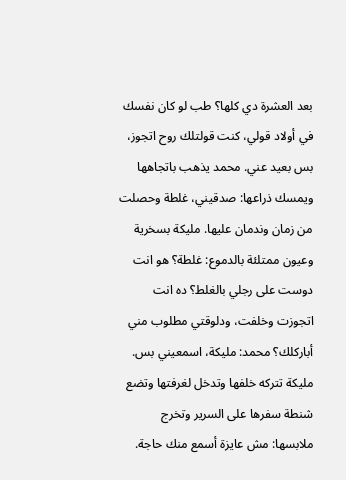بعد العشرة دي كلها؟ طب لو كان نفسك في أولاد قولي، كنت قولتلك روح اتجوز، بس بعيد عني. محمد يذهب باتجاهها ويمسك ذراعها: صدقيني، غلطة وحصلت من زمان وندمان عليها. مليكة بسخرية وعيون ممتلئة بالدموع: غلطة؟ هو انت دوست على رجلي بالغلط؟ ده انت اتجوزت وخلفت، ودلوقتي مطلوب مني أباركلك؟ محمد: مليكة، اسمعيني بس.
مليكة تتركه خلفها وتدخل لغرفتها وتضع شنطة سفرها على السرير وتخرج ملابسها: مش عايزة أسمع منك حاجة.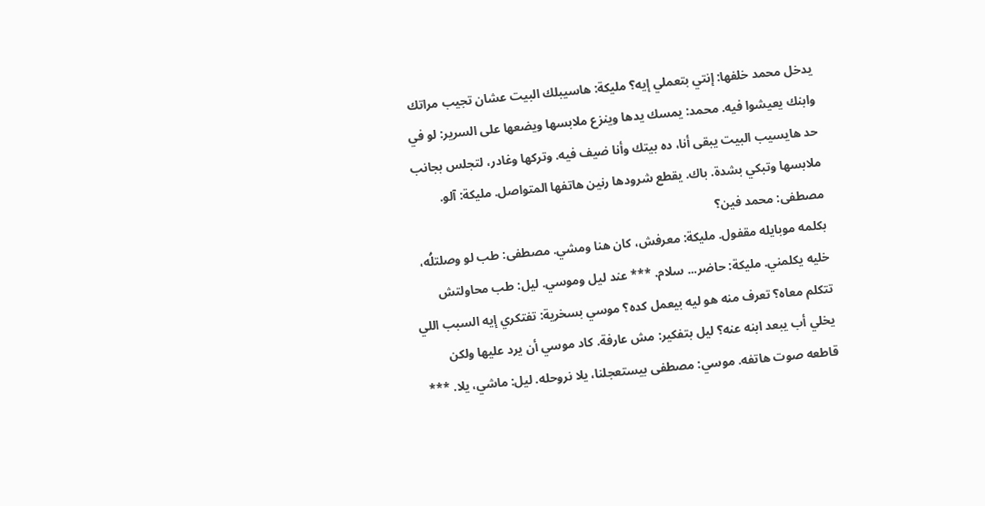يدخل محمد خلفها: إنتي بتعملي إيه؟ مليكة: هاسيبلك البيت عشان تجيب مراتك وابنك يعيشوا فيه. محمد: يمسك يدها وينزع ملابسها ويضعها على السرير: لو في حد هايسيب البيت يبقى أنا، ده بيتك وأنا ضيف فيه. وتركها وغادر، لتجلس بجانب ملابسها وتبكي بشدة. باك. يقطع شرودها رنين هاتفها المتواصل. مليكة: آلو. مصطفى: محمد فين؟
بكلمه موبايله مقفول. مليكة: معرفش، كان هنا ومشي. مصطفى: طب لو وصلتلُه، خليه يكلمني. مليكة: حاضر... سلام. *** عند ليل وموسي. ليل: طب محاولتش تتكلم معاه؟ تعرف منه هو ليه بيعمل كده؟ موسي بسخرية: تفتكري إيه السبب اللي يخلي أب يبعد ابنه عنه؟ ليل بتفكير: مش عارفة. كاد موسي أن يرد عليها ولكن قاطعه صوت هاتفه. موسي: مصطفى بيستعجلنا، يلا نروحله. ليل: ماشي، يلا. ***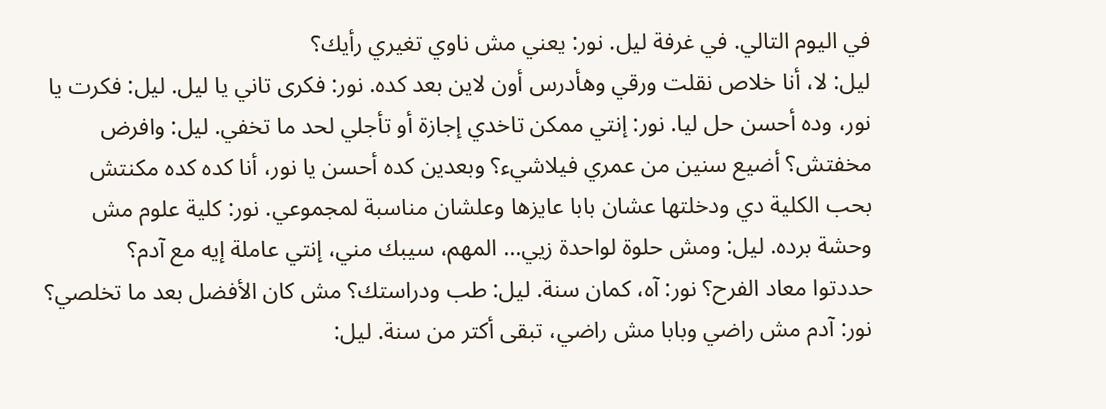في اليوم التالي. في غرفة ليل. نور: يعني مش ناوي تغيري رأيك؟
ليل: لا، أنا خلاص نقلت ورقي وهأدرس أون لاين بعد كده. نور: فكرى تاني يا ليل. ليل: فكرت يا نور، وده أحسن حل ليا. نور: إنتي ممكن تاخدي إجازة أو تأجلي لحد ما تخفي. ليل: وافرض مخفتش؟ أضيع سنين من عمري فيلاشيء؟ وبعدين كده أحسن يا نور، أنا كده كده مكنتش بحب الكلية دي ودخلتها عشان بابا عايزها وعلشان مناسبة لمجموعي. نور: كلية علوم مش وحشة برده. ليل: ومش حلوة لواحدة زيي... المهم، سيبك مني، إنتي عاملة إيه مع آدم؟
حددتوا معاد الفرح؟ نور: آه، كمان سنة. ليل: طب ودراستك؟ مش كان الأفضل بعد ما تخلصي؟ نور: آدم مش راضي وبابا مش راضي، تبقى أكتر من سنة. ليل: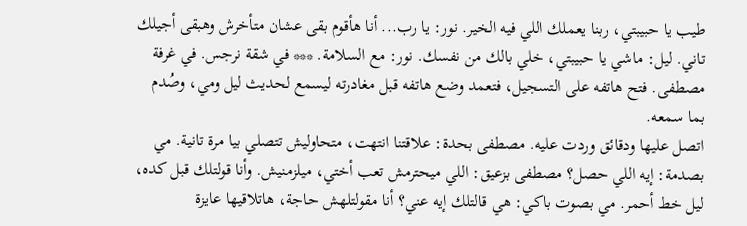طيب يا حبيبتي، ربنا يعملك اللي فيه الخير. نور: يا رب... أنا هأقوم بقى عشان متأخرش وهبقى أجيلك تاني. ليل: ماشي يا حبيبتي، خلي بالك من نفسك. نور: مع السلامة. *** في شقة نرجس. في غرفة مصطفى. فتح هاتفه على التسجيل، فتعمد وضع هاتفه قبل مغادرته ليسمع لحديث ليل ومي، وصُدم بما سمعه.
اتصل عليها ودقائق وردت عليه. مصطفى بحدة: علاقتنا انتهت، متحاوليش تتصلي بيا مرة تانية. مي بصدمة: إيه اللي حصل؟ مصطفى بزعيق: اللي ميحترمش تعب أختي، ميلزمنيش. وأنا قولتلك قبل كده، ليل خط أحمر. مي بصوت باكي: هي قالتلك إيه عني؟ أنا مقولتلهش حاجة، هاتلاقيها عايزة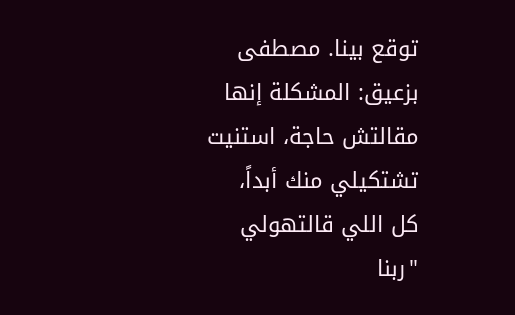توقع بينا. مصطفى بزعيق: المشكلة إنها مقالتش حاجة، استنيت تشتكيلي منك أبداً، كل اللي قالتهولي "ربنا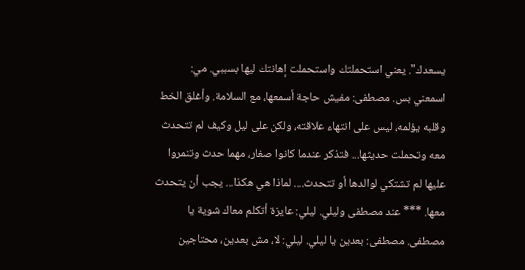يسعدك". يعني استحملتك واستحملت إهانتك ليها بسببي. مي:
اسمعني بس. مصطفى: مفيش حاجة أسمعها، مع السلامة. وأغلق الخط وقلبه يؤلمه، ليس على انتهاء علاقته، ولكن على ليل وكيف لم تتحدث معه وتحملت حديثها... فتذكر عندما كانوا صغار، مهما حدث وتنمروا عليها لم تشتكي لوالدها أو تتحدث.... لماذا هي هكذا... يجب أن يتحدث معها. *** عند مصطفى وليلي. ليلي: عايزة أتكلم معاك شوية يا مصطفى. مصطفى: بعدين يا ليلي. ليلي: لا، مش بعدين، محتاجين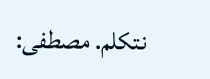نتكلم. مصطفى: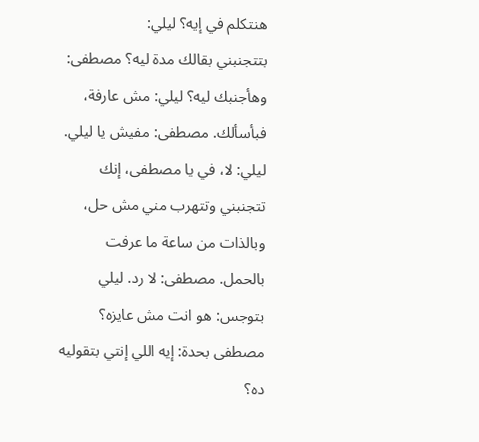هنتكلم في إيه؟ ليلي:
بتتجنبني بقالك مدة ليه؟ مصطفى: وهأجنبك ليه؟ ليلي: مش عارفة، فبأسألك. مصطفى: مفيش يا ليلي. ليلي: لا، في يا مصطفى، إنك تتجنبني وتتهرب مني مش حل، وبالذات من ساعة ما عرفت بالحمل. مصطفى: لا رد. ليلي بتوجس: هو انت مش عايزه؟ مصطفى بحدة: إيه اللي إنتي بتقوليه ده؟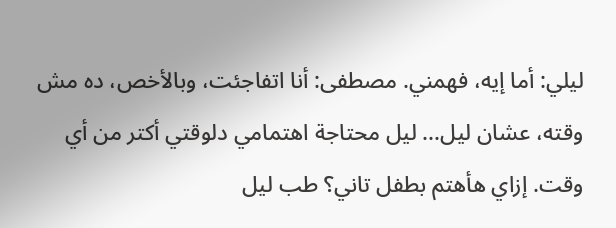ليلي: أما إيه، فهمني. مصطفى: أنا اتفاجئت، وبالأخص، ده مش وقته، عشان ليل... ليل محتاجة اهتمامي دلوقتي أكتر من أي وقت. إزاي هأهتم بطفل تاني؟ طب ليل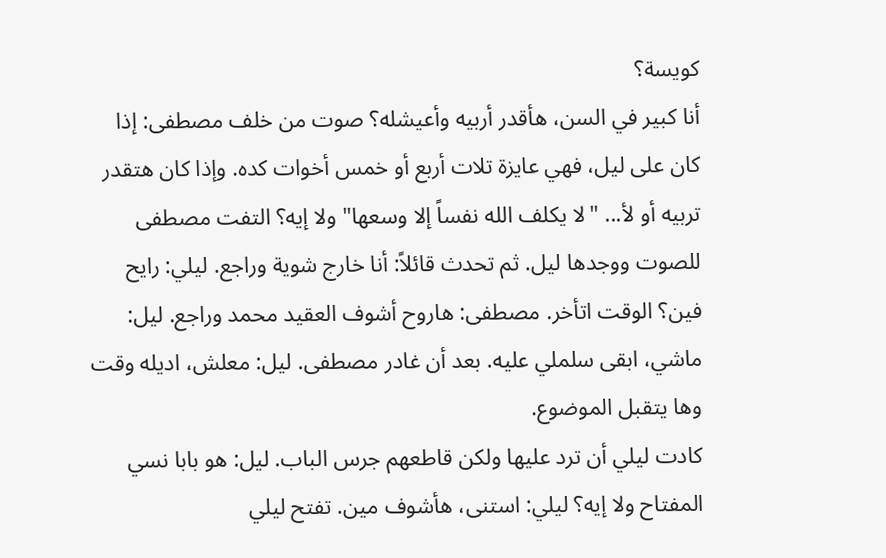كويسة؟
أنا كبير في السن، هأقدر أربيه وأعيشله؟ صوت من خلف مصطفى: إذا كان على ليل، فهي عايزة تلات أربع أو خمس أخوات كده. وإذا كان هتقدر تربيه أو لأ... "لا يكلف الله نفساً إلا وسعها" ولا إيه؟ التفت مصطفى للصوت ووجدها ليل. ثم تحدث قائلاً: أنا خارج شوية وراجع. ليلي: رايح فين؟ الوقت اتأخر. مصطفى: هاروح أشوف العقيد محمد وراجع. ليل: ماشي، ابقى سلملي عليه. بعد أن غادر مصطفى. ليل: معلش، اديله وقت وها يتقبل الموضوع.
كادت ليلي أن ترد عليها ولكن قاطعهم جرس الباب. ليل: هو بابا نسي المفتاح ولا إيه؟ ليلي: استنى، هأشوف مين. تفتح ليلي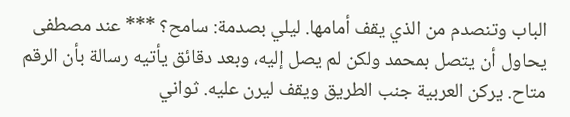الباب وتنصدم من الذي يقف أمامها. ليلي بصدمة: سامح؟ *** عند مصطفى يحاول أن يتصل بمحمد ولكن لم يصل إليه، وبعد دقائق يأتيه رسالة بأن الرقم متاح. يركن العربية جنب الطريق ويقف ليرن عليه. ثواني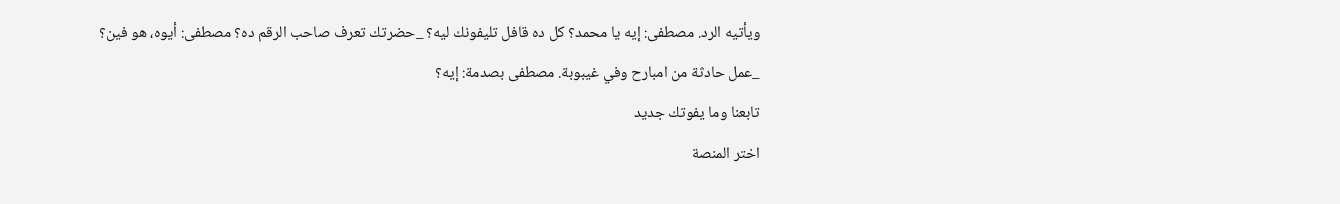ويأتيه الرد. مصطفى: إيه يا محمد؟ كل ده قافل تليفونك ليه؟ _حضرتك تعرف صاحب الرقم ده؟ مصطفى: أيوه، هو فين؟
_عمل حادثة من امبارح وفي غيبوبة. مصطفى بصدمة: إيه؟
تابعنا وما يفوتك جديد
اختر المنصة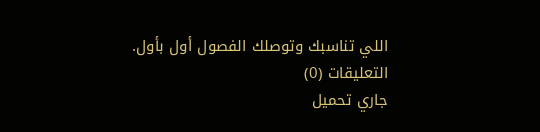اللي تناسبك وتوصلك الفصول أول بأول.
التعليقات (0)
جاري تحميل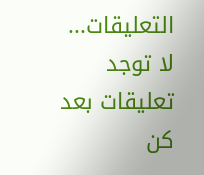التعليقات...
لا توجد تعليقات بعد
كن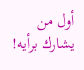أول من يشارك برأيه!